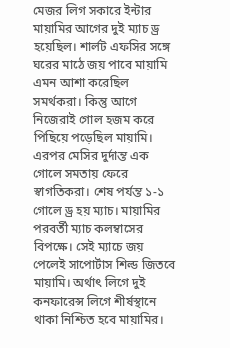মেজর লিগ সকারে ইন্টার মায়ামির আগের দুই ম্যাচ ড্র হয়েছিল। শার্লট এফসির সঙ্গে ঘরের মাঠে জয় পাবে মায়ামি এমন আশা করেছিল সমর্থকরা। কিন্তু আগে নিজেরাই গোল হজম করে পিছিয়ে পড়েছিল মায়ামি। এরপর মেসির দুর্দান্ত এক গোলে সমতায় ফেরে স্বাগতিকরা। শেষ পর্যন্ত ১-১ গোলে ড্র হয় ম্যাচ। মায়ামির পরবর্তী ম্যাচ কলম্বাসের বিপক্ষে। সেই ম্যাচে জয় পেলেই সাপোর্টাস শিল্ড জিতবে মায়ামি। অর্থাৎ লিগে দুই কনফারেন্স লিগে শীর্ষস্থানে থাকা নিশ্চিত হবে মায়ামির।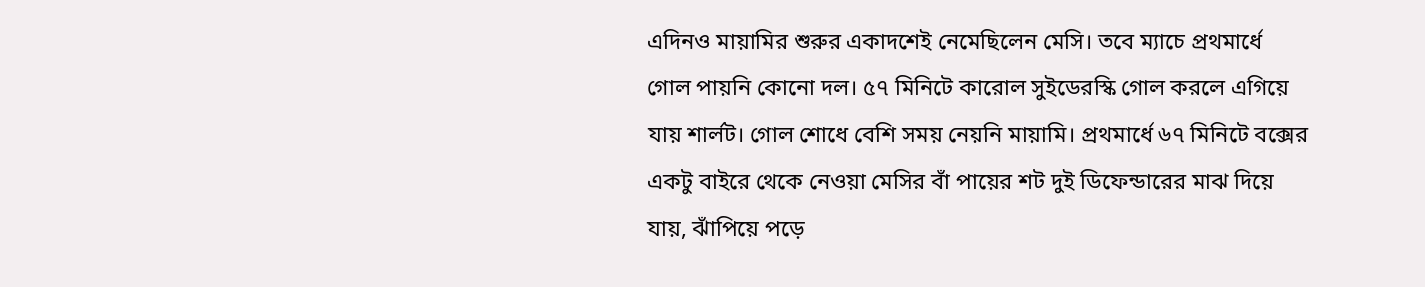এদিনও মায়ামির শুরুর একাদশেই নেমেছিলেন মেসি। তবে ম্যাচে প্রথমার্ধে গোল পায়নি কোনো দল। ৫৭ মিনিটে কারোল সুইডেরস্কি গোল করলে এগিয়ে যায় শার্লট। গোল শোধে বেশি সময় নেয়নি মায়ামি। প্রথমার্ধে ৬৭ মিনিটে বক্সের একটু বাইরে থেকে নেওয়া মেসির বাঁ পায়ের শট দুই ডিফেন্ডারের মাঝ দিয়ে যায়, ঝাঁপিয়ে পড়ে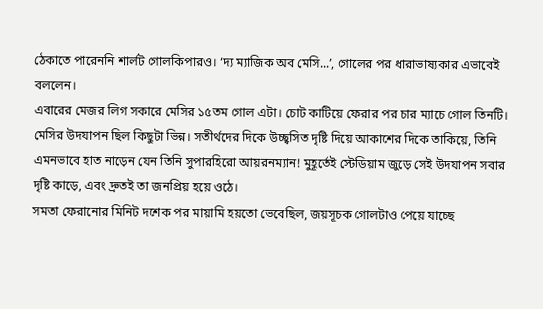ঠেকাতে পারেননি শার্লট গোলকিপারও। ‘দ্য ম্যাজিক অব মেসি...’, গোলের পর ধারাভাষ্যকার এভাবেই বললেন।
এবারের মেজর লিগ সকারে মেসির ১৫তম গোল এটা। চোট কাটিয়ে ফেরার পর চার ম্যাচে গোল তিনটি। মেসির উদযাপন ছিল কিছুটা ভিন্ন। সতীর্থদের দিকে উচ্ছ্বসিত দৃষ্টি দিয়ে আকাশের দিকে তাকিয়ে, তিনি এমনভাবে হাত নাড়েন যেন তিনি সুপারহিরো আয়রনম্যান! মুহূর্তেই স্টেডিয়াম জুড়ে সেই উদযাপন সবার দৃষ্টি কাড়ে, এবং দ্রুতই তা জনপ্রিয় হয়ে ওঠে।
সমতা ফেরানোর মিনিট দশেক পর মায়ামি হয়তো ভেবেছিল, জয়সূচক গোলটাও পেয়ে যাচ্ছে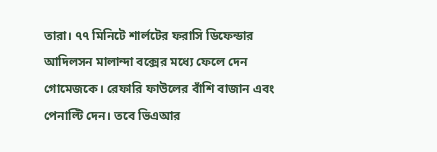তারা। ৭৭ মিনিটে শার্লটের ফরাসি ডিফেন্ডার আদিলসন মালান্দা বক্সের মধ্যে ফেলে দেন গোমেজকে। রেফারি ফাউলের বাঁশি বাজান এবং পেনাল্টি দেন। তবে ভিএআর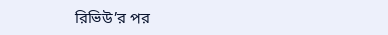রিভিউ’র পর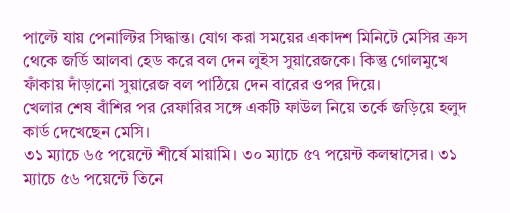পাল্টে যায় পেনাল্টির সিদ্ধান্ত। যোগ করা সময়ের একাদশ মিনিটে মেসির ক্রস থেকে জর্ডি আলবা হেড করে বল দেন লুইস সুয়ারেজকে। কিন্তু গোলমুখে ফাঁকায় দাঁড়ানো সুয়ারেজ বল পাঠিয়ে দেন বারের ওপর দিয়ে।
খেলার শেষ বাঁশির পর রেফারির সঙ্গে একটি ফাউল নিয়ে তর্কে জড়িয়ে হলুদ কার্ড দেখেছেন মেসি।
৩১ ম্যাচে ৬৫ পয়েন্টে শীর্ষে মায়ামি। ৩০ ম্যাচে ৫৭ পয়েন্ট কলম্বাসের। ৩১ ম্যাচে ৫৬ পয়েন্টে তিনে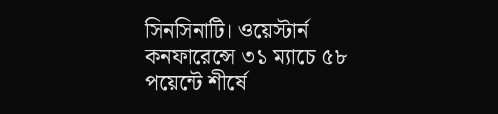সিনসিনাটি। ওয়েস্টার্ন কনফারেন্সে ৩১ ম্যাচে ৫৮ পয়েন্টে শীর্ষে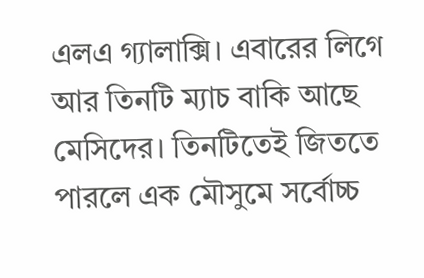এলএ গ্যালাক্সি। এবারের লিগে আর তিনটি ম্যাচ বাকি আছে মেসিদের। তিনটিতেই জিততে পারলে এক মৌসুমে সর্বোচ্চ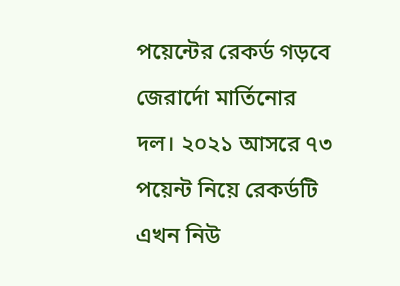পয়েন্টের রেকর্ড গড়বে জেরার্দো মার্তিনোর দল। ২০২১ আসরে ৭৩ পয়েন্ট নিয়ে রেকর্ডটি এখন নিউ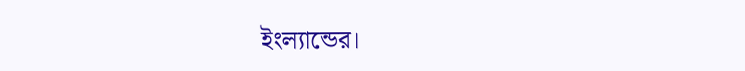ইংল্যান্ডের।